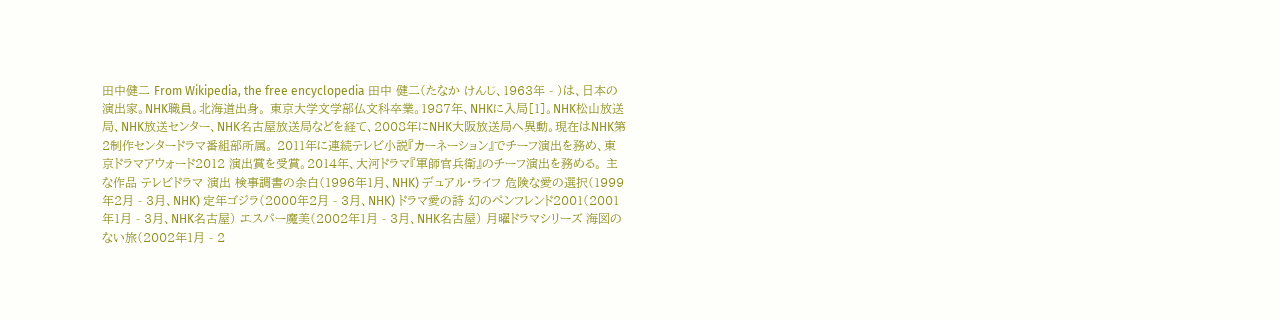田中健二 From Wikipedia, the free encyclopedia 田中 健二(たなか けんじ、1963年 - )は、日本の演出家。NHK職員。北海道出身。 東京大学文学部仏文科卒業。1987年、NHKに入局[1]。NHK松山放送局、NHK放送センター、NHK名古屋放送局などを経て、2008年にNHK大阪放送局へ異動。現在はNHK第2制作センタードラマ番組部所属。 2011年に連続テレビ小説『カーネーション』でチーフ演出を務め、東京ドラマアウォード2012 演出賞を受賞。2014年、大河ドラマ『軍師官兵衛』のチーフ演出を務める。 主な作品 テレビドラマ 演出 検事調書の余白(1996年1月、NHK) デュアル・ライフ 危険な愛の選択(1999年2月 - 3月、NHK) 定年ゴジラ(2000年2月 - 3月、NHK) ドラマ愛の詩 幻のペンフレンド2001(2001年1月 - 3月、NHK名古屋) エスパー魔美(2002年1月 - 3月、NHK名古屋) 月曜ドラマシリーズ 海図のない旅(2002年1月 - 2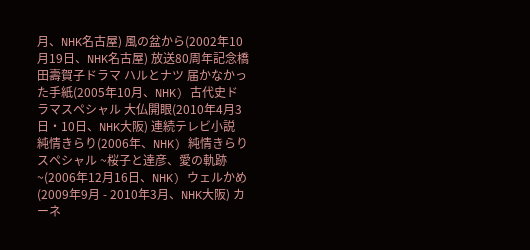月、NHK名古屋) 風の盆から(2002年10月19日、NHK名古屋) 放送80周年記念橋田壽賀子ドラマ ハルとナツ 届かなかった手紙(2005年10月、NHK) 古代史ドラマスペシャル 大仏開眼(2010年4月3日・10日、NHK大阪) 連続テレビ小説 純情きらり(2006年、NHK) 純情きらりスペシャル ~桜子と達彦、愛の軌跡~(2006年12月16日、NHK) ウェルかめ(2009年9月 - 2010年3月、NHK大阪) カーネ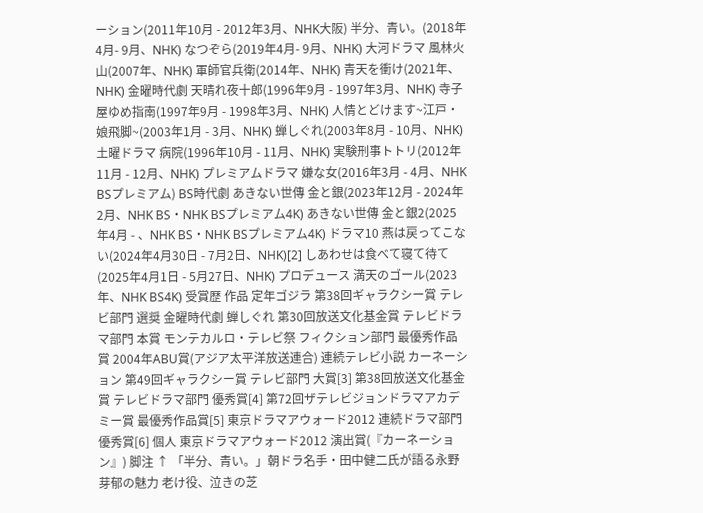ーション(2011年10月 - 2012年3月、NHK大阪) 半分、青い。(2018年4月- 9月、NHK) なつぞら(2019年4月- 9月、NHK) 大河ドラマ 風林火山(2007年、NHK) 軍師官兵衛(2014年、NHK) 青天を衝け(2021年、NHK) 金曜時代劇 天晴れ夜十郎(1996年9月 - 1997年3月、NHK) 寺子屋ゆめ指南(1997年9月 - 1998年3月、NHK) 人情とどけます~江戸・娘飛脚~(2003年1月 - 3月、NHK) 蝉しぐれ(2003年8月 - 10月、NHK) 土曜ドラマ 病院(1996年10月 - 11月、NHK) 実験刑事トトリ(2012年11月 - 12月、NHK) プレミアムドラマ 嫌な女(2016年3月 - 4月、NHK BSプレミアム) BS時代劇 あきない世傳 金と銀(2023年12月 - 2024年2月、NHK BS・NHK BSプレミアム4K) あきない世傳 金と銀2(2025年4月 - 、NHK BS・NHK BSプレミアム4K) ドラマ10 燕は戻ってこない(2024年4月30日 - 7月2日、NHK)[2] しあわせは食べて寝て待て(2025年4月1日 - 5月27日、NHK) プロデュース 満天のゴール(2023年、NHK BS4K) 受賞歴 作品 定年ゴジラ 第38回ギャラクシー賞 テレビ部門 選奨 金曜時代劇 蝉しぐれ 第30回放送文化基金賞 テレビドラマ部門 本賞 モンテカルロ・テレビ祭 フィクション部門 最優秀作品賞 2004年ABU賞(アジア太平洋放送連合) 連続テレビ小説 カーネーション 第49回ギャラクシー賞 テレビ部門 大賞[3] 第38回放送文化基金賞 テレビドラマ部門 優秀賞[4] 第72回ザテレビジョンドラマアカデミー賞 最優秀作品賞[5] 東京ドラマアウォード2012 連続ドラマ部門 優秀賞[6] 個人 東京ドラマアウォード2012 演出賞(『カーネーション』) 脚注 ↑ 「半分、青い。」朝ドラ名手・田中健二氏が語る永野芽郁の魅力 老け役、泣きの芝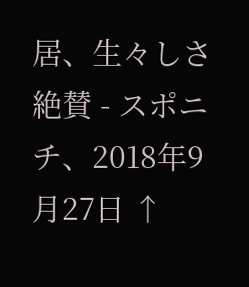居、生々しさ絶賛 - スポニチ、2018年9月27日 ↑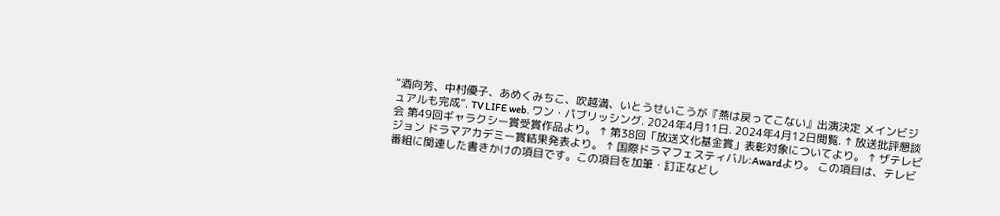“酒向芳、中村優子、あめくみちこ、吹越満、いとうせいこうが『燕は戻ってこない』出演決定 メインビジュアルも完成”. TV LIFE web. ワン・パブリッシング. 2024年4月11日. 2024年4月12日閲覧. ↑ 放送批評懇談会 第49回ギャラクシー賞受賞作品より。 ↑ 第38回「放送文化基金賞」表彰対象についてより。 ↑ ザテレビジョン ドラマアカデミー賞結果発表より。 ↑ 国際ドラマフェスティバル:Awardより。 この項目は、テレビ番組に関連した書きかけの項目です。この項目を加筆・訂正などし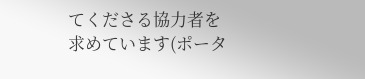てくださる協力者を求めています(ポータ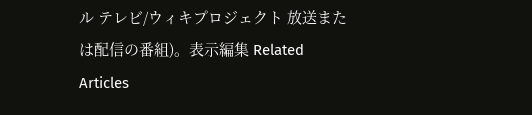ル テレビ/ウィキプロジェクト 放送または配信の番組)。表示編集 Related Articles